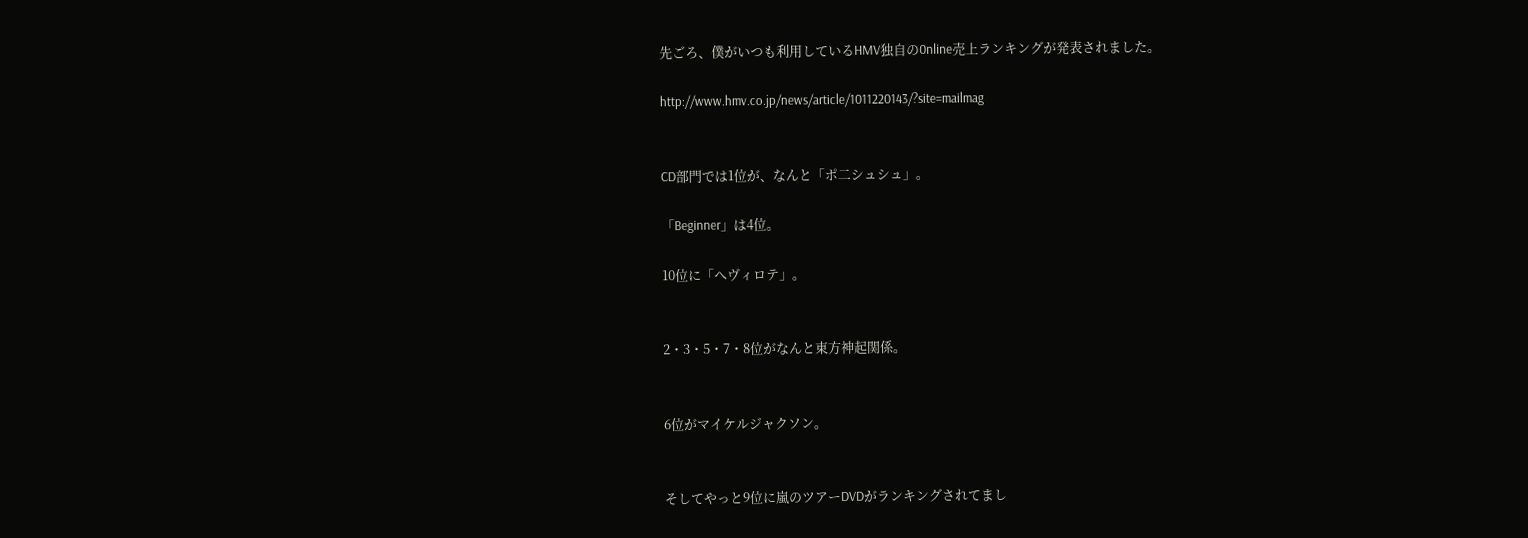先ごろ、僕がいつも利用しているHMV独自の0nline売上ランキングが発表されました。

http://www.hmv.co.jp/news/article/1011220143/?site=mailmag


CD部門では1位が、なんと「ポ二シュシュ」。

「Beginner」は4位。

10位に「へヴィロテ」。


2・3・5・7・8位がなんと東方神起関係。


6位がマイケルジャクソン。


そしてやっと9位に嵐のツアーDVDがランキングされてまし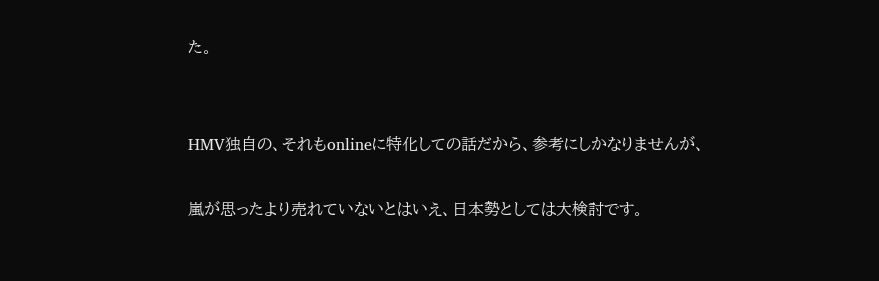た。


HMV独自の、それもonlineに特化しての話だから、参考にしかなりませんが、

嵐が思ったより売れていないとはいえ、日本勢としては大検討です。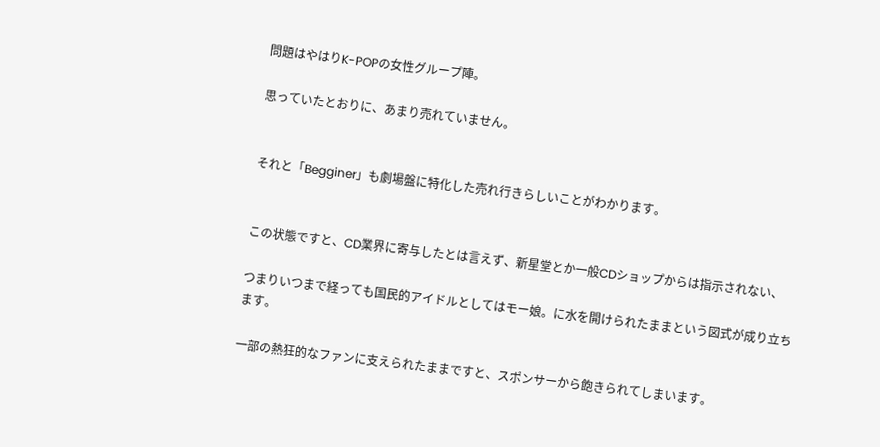問題はやはりK-POPの女性グループ陣。

思っていたとおりに、あまり売れていません。


それと「Begginer」も劇場盤に特化した売れ行きらしいことがわかります。


この状態ですと、CD業界に寄与したとは言えず、新星堂とか一般CDショップからは指示されない、

つまりいつまで経っても国民的アイドルとしてはモー娘。に水を開けられたままという図式が成り立ちます。

一部の熱狂的なファンに支えられたままですと、スポンサーから飽きられてしまいます。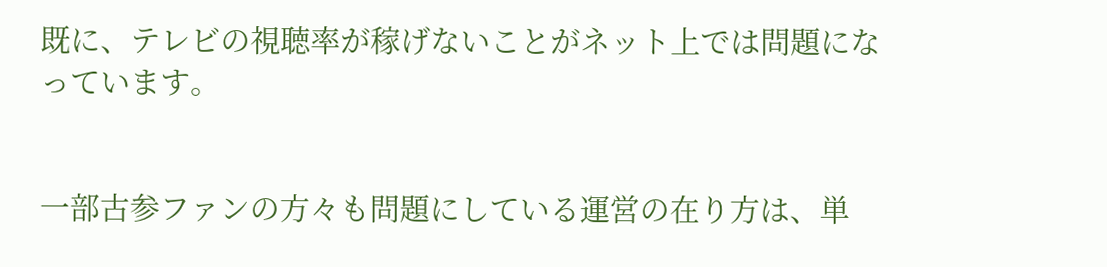既に、テレビの視聴率が稼げないことがネット上では問題になっています。


一部古参ファンの方々も問題にしている運営の在り方は、単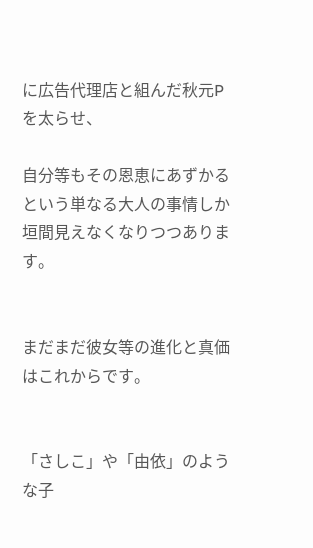に広告代理店と組んだ秋元Pを太らせ、

自分等もその恩恵にあずかるという単なる大人の事情しか垣間見えなくなりつつあります。


まだまだ彼女等の進化と真価はこれからです。


「さしこ」や「由依」のような子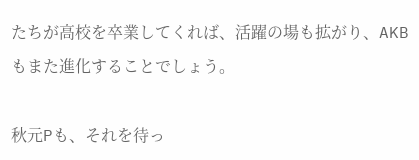たちが高校を卒業してくれば、活躍の場も拡がり、AKBもまた進化することでしょう。

秋元Pも、それを待っ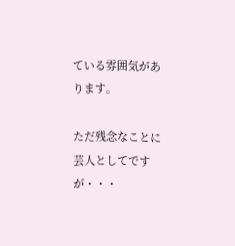ている雰囲気があります。

ただ残念なことに芸人としてですが・・・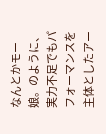なんとかモー娘。のように、実力不足でもパフォーマンスを主体としたアー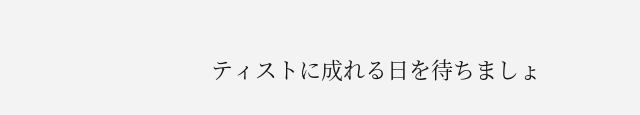ティストに成れる日を待ちましょ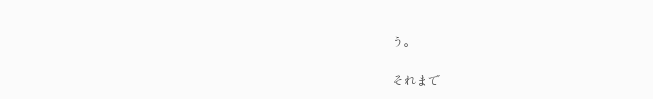う。


それまで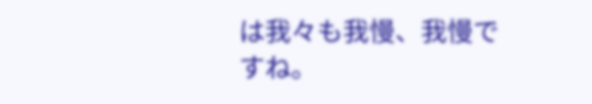は我々も我慢、我慢ですね。